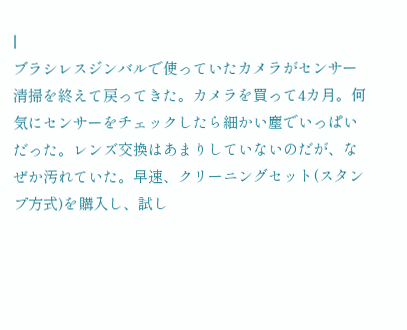|
ブラシレスジンバルで使っていたカメラがセンサー清掃を終えて戻ってきた。カメラを買って4カ月。何気にセンサーをチェックしたら細かい塵でいっぱいだった。レンズ交換はあまりしていないのだが、なぜか汚れていた。早速、クリーニングセット(スタンプ方式)を購入し、試し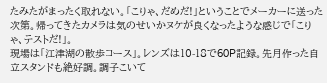たみたがまったく取れない。「こりゃ、だめだ!」ということでメーカーに送った次第。帰ってきたカメラは気のせいかヌケが良くなったような感じで「こりゃ、テストだ!」。
現場は「江津湖の散歩コース」。レンズは10-18で60P記録。先月作った自立スタンドも絶好調。調子こいて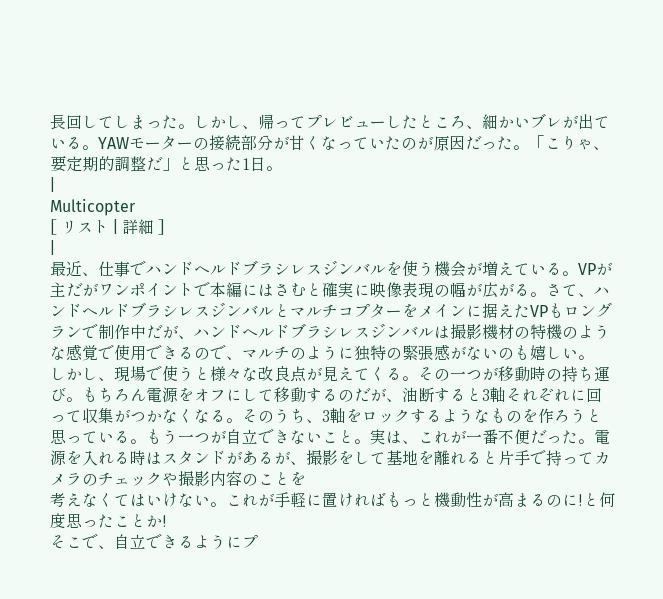長回してしまった。しかし、帰ってプレビューしたところ、細かいブレが出ている。YAWモーターの接続部分が甘くなっていたのが原因だった。「こりゃ、要定期的調整だ」と思った1日。
|
Multicopter
[ リスト | 詳細 ]
|
最近、仕事でハンドヘルドブラシレスジンバルを使う機会が増えている。VPが主だがワンポイントで本編にはさむと確実に映像表現の幅が広がる。さて、ハンドヘルドブラシレスジンバルとマルチコプターをメインに据えたVPもロングランで制作中だが、ハンドヘルドブラシレスジンバルは撮影機材の特機のような感覚で使用できるので、マルチのように独特の緊張感がないのも嬉しい。
しかし、現場で使うと様々な改良点が見えてくる。その一つが移動時の持ち運び。もちろん電源をオフにして移動するのだが、油断すると3軸それぞれに回って収集がつかなくなる。そのうち、3軸をロックするようなものを作ろうと思っている。もう一つが自立できないこと。実は、これが一番不便だった。電源を入れる時はスタンドがあるが、撮影をして基地を離れると片手で持ってカメラのチェックや撮影内容のことを
考えなくてはいけない。これが手軽に置ければもっと機動性が高まるのに!と何度思ったことか!
そこで、自立できるようにプ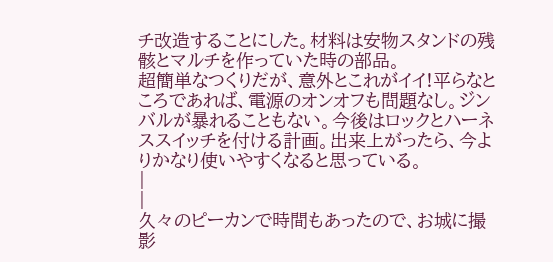チ改造することにした。材料は安物スタンドの残骸とマルチを作っていた時の部品。
超簡単なつくりだが、意外とこれがイイ!平らなところであれば、電源のオンオフも問題なし。ジンバルが暴れることもない。今後はロックとハーネススイッチを付ける計画。出来上がったら、今よりかなり使いやすくなると思っている。
|
|
久々のピーカンで時間もあったので、お城に撮影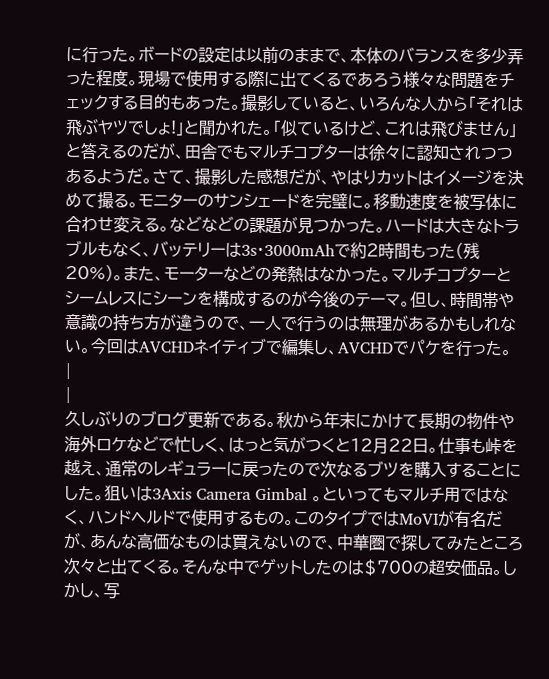に行った。ボードの設定は以前のままで、本体のバランスを多少弄った程度。現場で使用する際に出てくるであろう様々な問題をチェックする目的もあった。撮影していると、いろんな人から「それは飛ぶヤツでしょ!」と聞かれた。「似ているけど、これは飛びません」と答えるのだが、田舎でもマルチコプターは徐々に認知されつつあるようだ。さて、撮影した感想だが、やはりカットはイメージを決めて撮る。モニターのサンシェードを完璧に。移動速度を被写体に合わせ変える。などなどの課題が見つかった。ハードは大きなトラブルもなく、バッテリーは3s・3000mAhで約2時間もった(残20%)。また、モーターなどの発熱はなかった。マルチコプターとシームレスにシーンを構成するのが今後のテーマ。但し、時間帯や意識の持ち方が違うので、一人で行うのは無理があるかもしれない。今回はAVCHDネイティブで編集し、AVCHDでパケを行った。
|
|
久しぶりのブログ更新である。秋から年末にかけて長期の物件や海外ロケなどで忙しく、はっと気がつくと12月22日。仕事も峠を越え、通常のレギュラーに戻ったので次なるブツを購入することにした。狙いは3Axis Camera Gimbal 。といってもマルチ用ではなく、ハンドヘルドで使用するもの。このタイプではMoVIが有名だが、あんな高価なものは買えないので、中華圏で探してみたところ次々と出てくる。そんな中でゲットしたのは$700の超安価品。しかし、写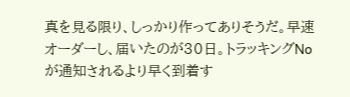真を見る限り、しっかり作ってありそうだ。早速オーダーし、届いたのが30日。トラッキングNoが通知されるより早く到着す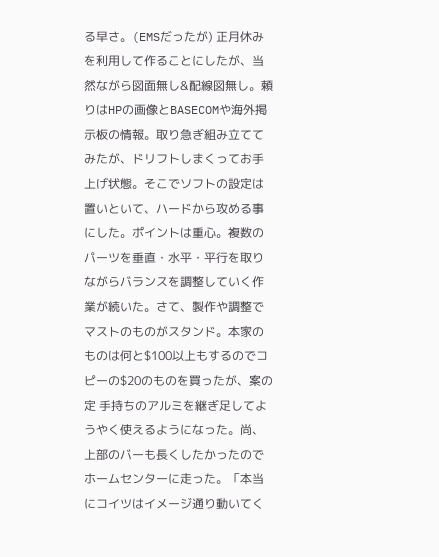る早さ。(EMSだったが) 正月休みを利用して作ることにしたが、当然ながら図面無し&配線図無し。頼りはHPの画像とBASECOMや海外掲示板の情報。取り急ぎ組み立ててみたが、ドリフトしまくってお手上げ状態。そこでソフトの設定は置いといて、ハードから攻める事にした。ポイントは重心。複数のパーツを垂直・水平・平行を取りながらバランスを調整していく作業が続いた。さて、製作や調整でマストのものがスタンド。本家のものは何と$100以上もするのでコピーの$20のものを買ったが、案の定 手持ちのアルミを継ぎ足してようやく使えるようになった。尚、上部のバーも長くしたかったのでホームセンターに走った。「本当にコイツはイメージ通り動いてく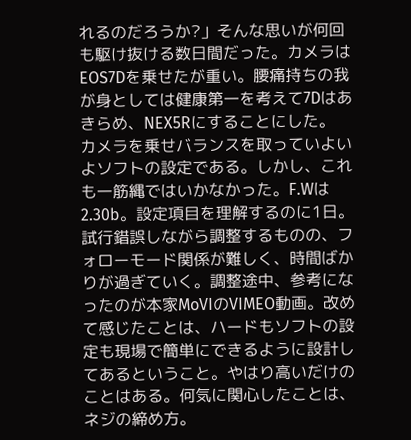れるのだろうか?」そんな思いが何回も駆け抜ける数日間だった。カメラはEOS7Dを乗せたが重い。腰痛持ちの我が身としては健康第一を考えて7Dはあきらめ、NEX5Rにすることにした。
カメラを乗せバランスを取っていよいよソフトの設定である。しかし、これも一筋縄ではいかなかった。F.Wは2.30b。設定項目を理解するのに1日。試行錯誤しながら調整するものの、フォローモード関係が難しく、時間ばかりが過ぎていく。調整途中、参考になったのが本家MoVIのVIMEO動画。改めて感じたことは、ハードもソフトの設定も現場で簡単にできるように設計してあるということ。やはり高いだけのことはある。何気に関心したことは、ネジの締め方。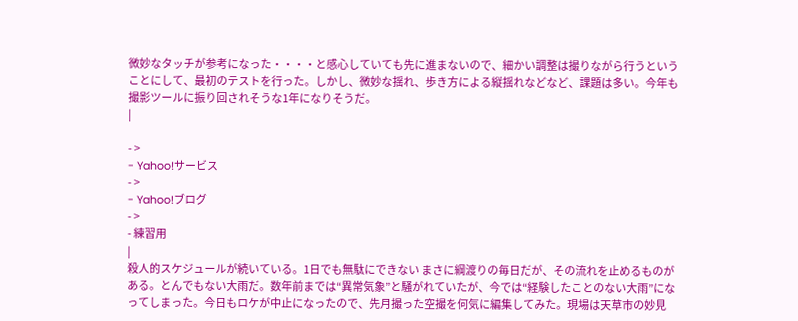微妙なタッチが参考になった・・・・と感心していても先に進まないので、細かい調整は撮りながら行うということにして、最初のテストを行った。しかし、微妙な揺れ、歩き方による縦揺れなどなど、課題は多い。今年も撮影ツールに振り回されそうな1年になりそうだ。
|

- >
- Yahoo!サービス
- >
- Yahoo!ブログ
- >
- 練習用
|
殺人的スケジュールが続いている。1日でも無駄にできない まさに綱渡りの毎日だが、その流れを止めるものがある。とんでもない大雨だ。数年前までは“異常気象”と騒がれていたが、今では“経験したことのない大雨”になってしまった。今日もロケが中止になったので、先月撮った空撮を何気に編集してみた。現場は天草市の妙見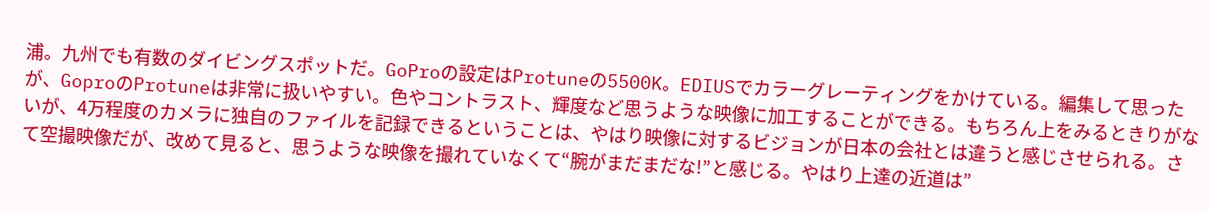浦。九州でも有数のダイビングスポットだ。GoProの設定はProtuneの5500K。EDIUSでカラーグレーティングをかけている。編集して思ったが、GoproのProtuneは非常に扱いやすい。色やコントラスト、輝度など思うような映像に加工することができる。もちろん上をみるときりがないが、4万程度のカメラに独自のファイルを記録できるということは、やはり映像に対するビジョンが日本の会社とは違うと感じさせられる。さて空撮映像だが、改めて見ると、思うような映像を撮れていなくて“腕がまだまだな!”と感じる。やはり上達の近道は”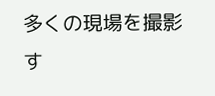多くの現場を撮影す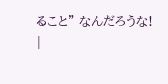ること” なんだろうな!
|